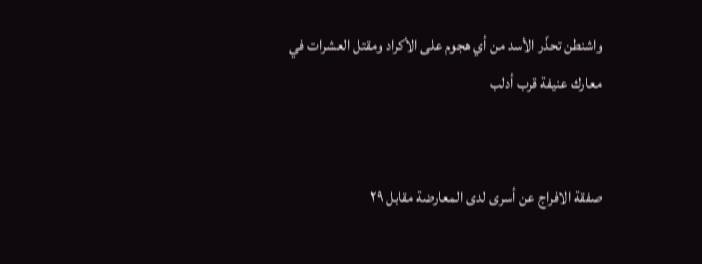واشنطن تحذّر الأسد من أي هجوم على الأكراد ومقتل العشرات في معارك عنيفة قرب أدلب


صفقة الافراج عن أسرى لدى المعارضة مقابل ٢٩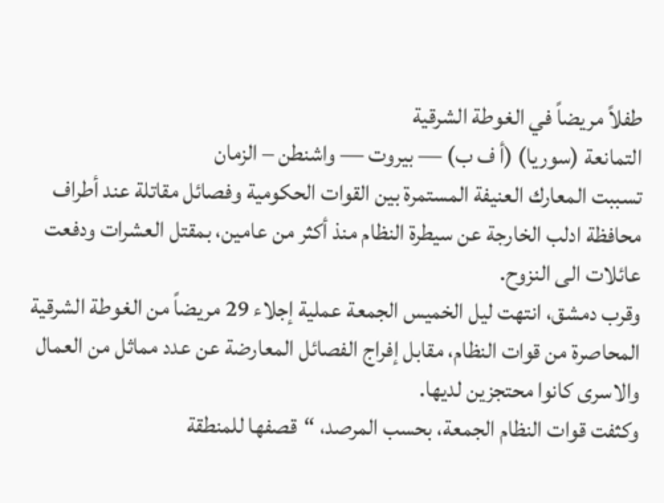طفلاً مريضاً في الغوطة الشرقية
التمانعة (سوريا) (أ ف ب) — بيروت — واشنطن – الزمان
تسببت المعارك العنيفة المستمرة بين القوات الحكومية وفصائل مقاتلة عند أطراف محافظة ادلب الخارجة عن سيطرة النظام منذ أكثر من عامين، بمقتل العشرات ودفعت عائلات الى النزوح.
وقرب دمشق، انتهت ليل الخميس الجمعة عملية إجلاء 29 مريضاً من الغوطة الشرقية المحاصرة من قوات النظام، مقابل إفراج الفصائل المعارضة عن عدد مماثل من العمال والاسرى كانوا محتجزين لديها.
وكثفت قوات النظام الجمعة، بحسب المرصد، “قصفها للمنطقة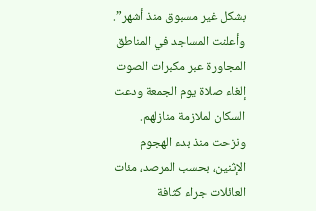بشكل غير مسبوق منذ أشهر”.
وأعلنت المساجد في المناطق المجاورة عبر مكبرات الصوت إلغاء صلاة يوم الجمعة ودعت السكان لملازمة منازلهم.
ونزحت منذ بدء الهجوم الإثنين، بحسب المرصد، مئات العائلات جراء كثافة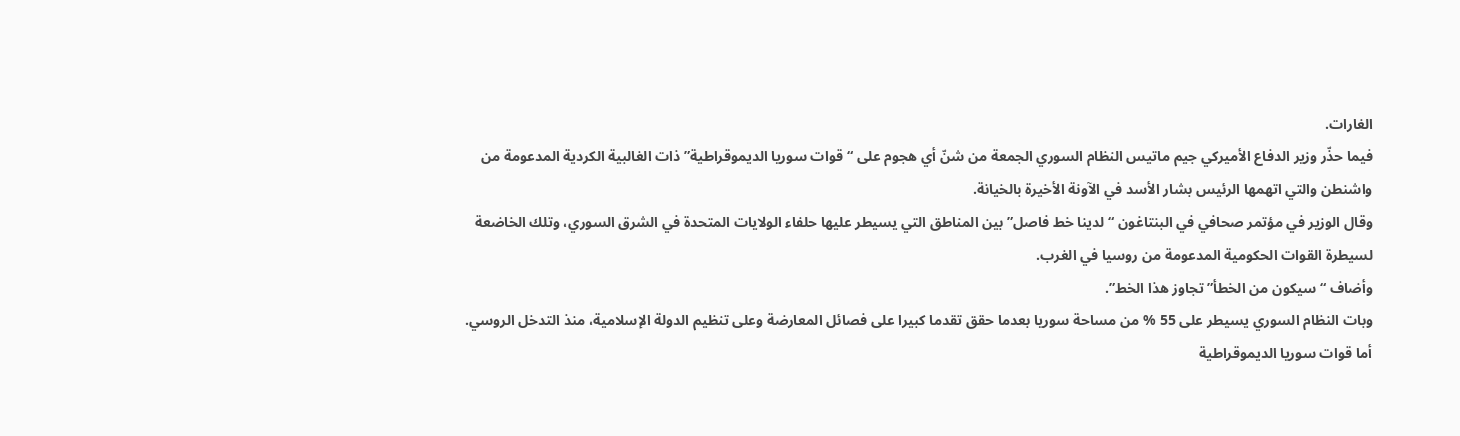الغارات.
فيما حذّر وزير الدفاع الأميركي جيم ماتيس النظام السوري الجمعة من شنّ أي هجوم على “قوات سوريا الديموقراطية” ذات الغالبية الكردية المدعومة من واشنطن والتي اتهمها الرئيس بشار الأسد في الآونة الأخيرة بالخيانة.
وقال الوزير في مؤتمر صحافي في البنتاغون “لدينا خط فاصل” بين المناطق التي يسيطر عليها حلفاء الولايات المتحدة في الشرق السوري، وتلك الخاضعة لسيطرة القوات الحكومية المدعومة من روسيا في الغرب.
وأضاف “سيكون من الخطأ” تجاوز هذا الخط”.
وبات النظام السوري يسيطر على 55 % من مساحة سوريا بعدما حقق تقدما كبيرا على فصائل المعارضة وعلى تنظيم الدولة الإسلامية، منذ التدخل الروسي.
أما قوات سوريا الديموقراطية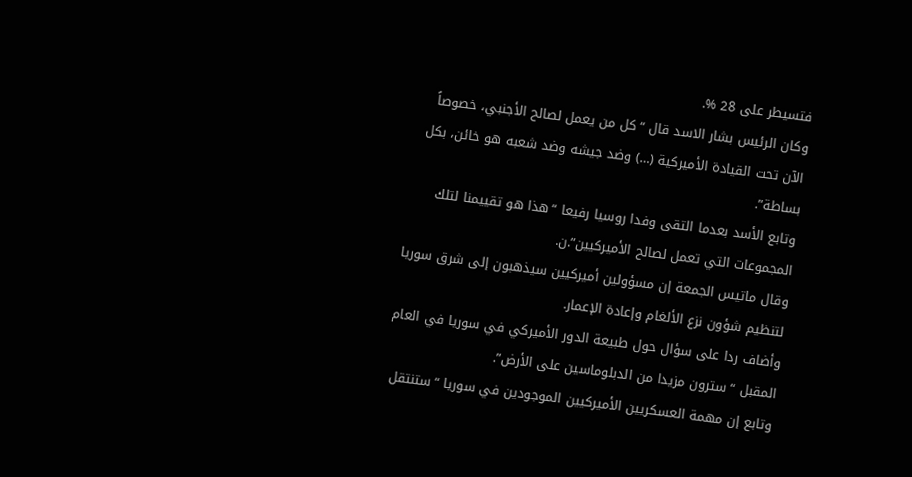فتسيطر على 28 %.
وكان الرئيس بشار الاسد قال “كل من يعمل لصالح الأجنبي، خصوصاً الآن تحت القيادة الأميركية (…) وضد جيشه وضد شعبه هو خائن، بكل بساطة”.
وتابع الأسد بعدما التقى وفدا روسيا رفيعا “هذا هو تقييمنا لتلك المجموعات التي تعمل لصالح الأميركيين”.ن.
وقال ماتيس الجمعة إن مسؤولين أميركيين سيذهبون إلى شرق سوريا لتنظيم شؤون نزع الألغام وإعادة الإعمار.
وأضاف ردا على سؤال حول طبيعة الدور الأميركي في سوريا في العام المقبل “سترون مزيدا من الدبلوماسين على الأرض”.
وتابع إن مهمة العسكريين الأميركيين الموجودين في سوريا “ستنتقل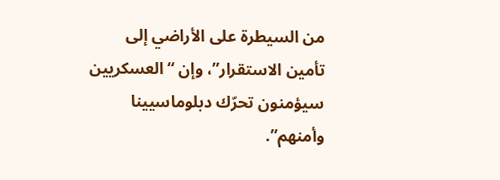من السيطرة على الأراضي إلى تأمين الاستقرار”، وإن “العسكريين سيؤمنون تحرّك دبلوماسيينا وأمنهم”.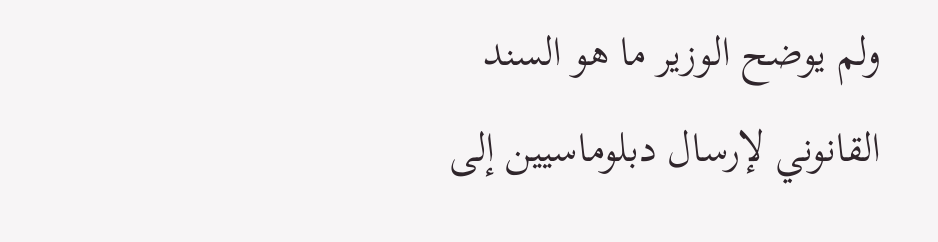ولم يوضح الوزير ما هو السند القانوني لإرسال دبلوماسيين إلى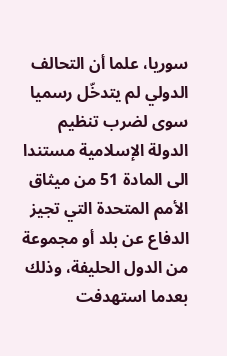سوريا، علما أن التحالف الدولي لم يتدخّل رسميا سوى لضرب تنظيم الدولة الإسلامية مستندا الى المادة 51 من ميثاق الأمم المتحدة التي تجيز الدفاع عن بلد أو مجموعة من الدول الحليفة، وذلك بعدما استهدفت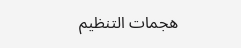هجمات التنظيم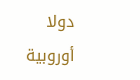دولا أوروبية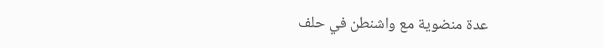عدة منضوية مع واشنطن في حلف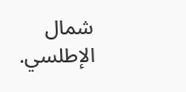شمال الإطلسي.